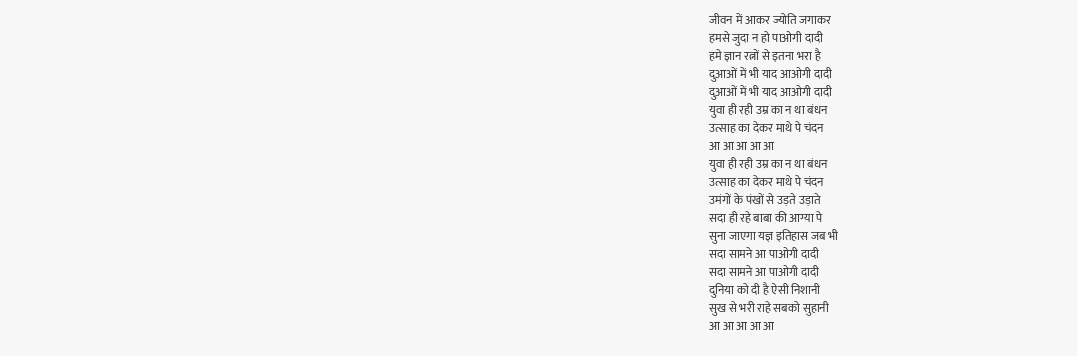जीवन में आकर ज्योति जगाकर
हमसे जुदा न हो पाओगी दादी
हमे ज्ञान रत्नों से इतना भरा है
दुआओं में भी याद आओगी दादी
दुआओं में भी याद आओगी दादी
युवा ही रही उम्र का न था बंधन
उत्साह का देकर माथे पे चंदन
आ आ आ आ आ
युवा ही रही उम्र का न था बंधन
उत्साह का देकर माथे पे चंदन
उमंगों के पंखों से उड़ते उड़ाते
सदा ही रहे बाबा की आग्या पे
सुना जाएगा यज्ञ इतिहास जब भी
सदा सामने आ पाओगी दादी
सदा सामने आ पाओगी दादी
दुनिया को दी है ऐसी निशानी
सुख से भरी राहे सबको सुहानी
आ आ आ आ आ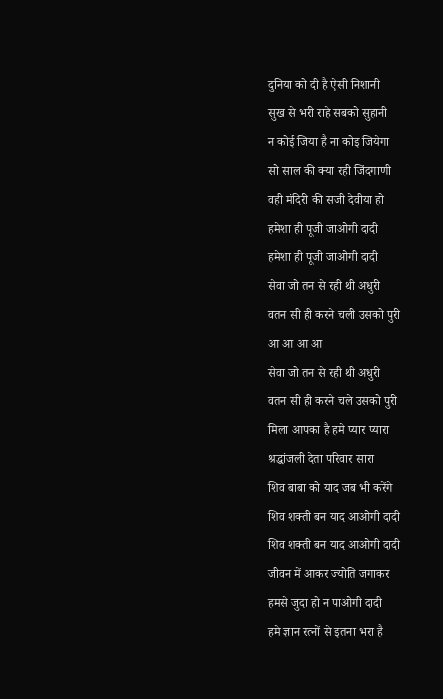दुनिया को दी है ऐसी निशानी
सुख से भरी राहे सबको सुहानी
न कोई जिया है ना कोइ जियेगा
सो साल की क्या रही जिंदगाणी
वही मंदिरी की सजी देवीया हो
हमेशा ही पूजी जाओगी दादी
हमेशा ही पूजी जाओगी दादी
सेवा जो तन से रही थी अधुरी
वतन सी ही करने चली उसको पुरी
आ आ आ आ
सेवा जो तन से रही थी अधुरी
वतन सी ही करने चले उसको पुरी
मिला आपका है हमे प्यार प्यारा
श्रद्धांजली देता परिवार सारा
शिव बाबा को याद जब भी करेंगे
शिव शक्ती बन याद आओगी दादी
शिव शक्ती बन याद आओगी दादी
जीवन में आकर ज्योति जगाकर
हमसे जुदा हो न पाओगी दादी
हमे ज्ञान रत्नों से इतना भरा है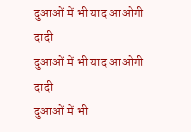दुआओं में भी याद आओगी दादी
दुआओं में भी याद आओगी दादी
दुआओं में भी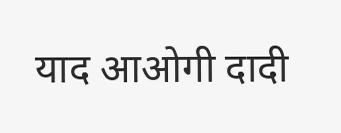याद आओगी दादी